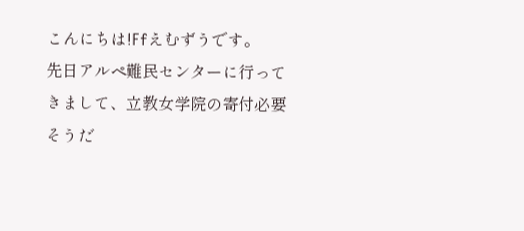こんにちは!Ffえむずうです。
先日アルペ難民センターに行ってきまして、立教女学院の寄付必要そうだ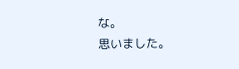な。
思いました。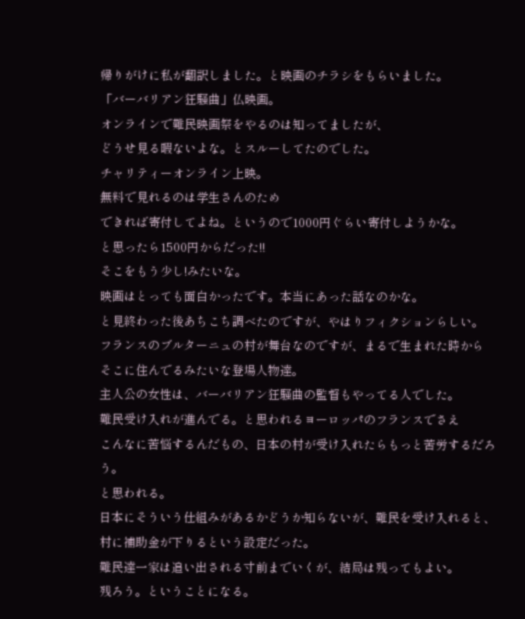帰りがけに私が翻訳しました。と映画のチラシをもらいました。
「バーバリアン狂騒曲」仏映画。
オンラインで難民映画祭をやるのは知ってましたが、
どうせ見る暇ないよな。とスルーしてたのでした。
チャリティーオンライン上映。
無料で見れるのは学生さんのため
できれば寄付してよね。というので1000円ぐらい寄付しようかな。
と思ったら1500円からだった!!
そこをもう少し!みたいな。
映画はとっても面白かったです。本当にあった話なのかな。
と見終わった後あちこち調べたのですが、やはりフィクションらしい。
フランスのブルターニュの村が舞台なのですが、まるで生まれた時から
そこに住んでるみたいな登場人物達。
主人公の女性は、バーバリアン狂騒曲の監督もやってる人でした。
難民受け入れが進んでる。と思われるヨーロッパのフランスでさえ
こんなに苦悩するんだもの、日本の村が受け入れたらもっと苦労するだろう。
と思われる。
日本にそういう仕組みがあるかどうか知らないが、難民を受け入れると、
村に補助金が下りるという設定だった。
難民達一家は追い出される寸前までいくが、結局は残ってもよい。
残ろう。ということになる。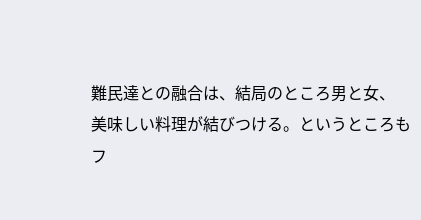難民達との融合は、結局のところ男と女、
美味しい料理が結びつける。というところも
フ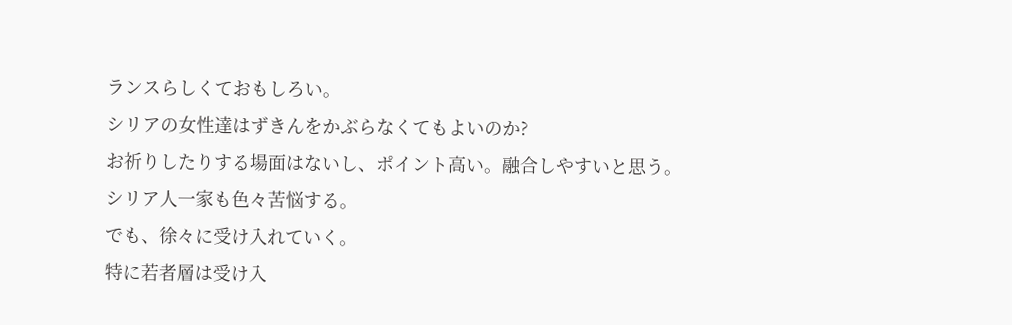ランスらしくておもしろい。
シリアの女性達はずきんをかぶらなくてもよいのか?
お祈りしたりする場面はないし、ポイント高い。融合しやすいと思う。
シリア人一家も色々苦悩する。
でも、徐々に受け入れていく。
特に若者層は受け入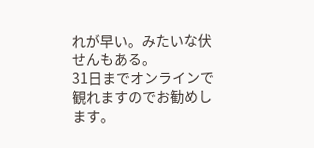れが早い。みたいな伏せんもある。
31日までオンラインで観れますのでお勧めします。